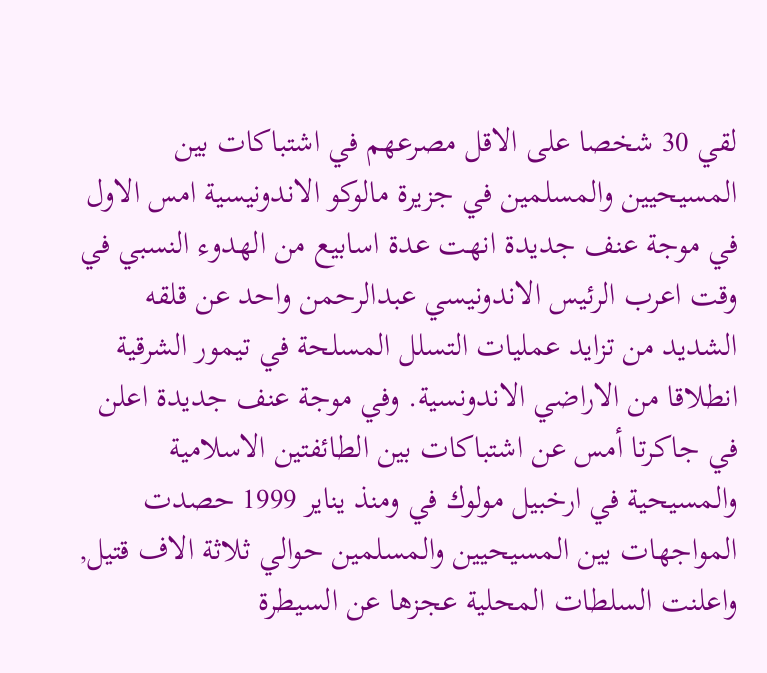لقي 30 شخصا على الاقل مصرعهم في اشتباكات بين المسيحيين والمسلمين في جزيرة مالوكو الاندونيسية امس الاول في موجة عنف جديدة انهت عدة اسابيع من الهدوء النسبي في وقت اعرب الرئيس الاندونيسي عبدالرحمن واحد عن قلقه الشديد من تزايد عمليات التسلل المسلحة في تيمور الشرقية انطلاقا من الاراضي الاندونسية. وفي موجة عنف جديدة اعلن في جاكرتا أمس عن اشتباكات بين الطائفتين الاسلامية والمسيحية في ارخبيل مولوك في ومنذ يناير 1999 حصدت المواجهات بين المسيحيين والمسلمين حوالي ثلاثة الاف قتيل, واعلنت السلطات المحلية عجزها عن السيطرة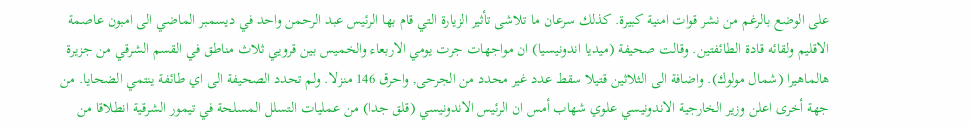على الوضع بالرغم من نشر قوات امنية كبيرة. كذلك سرعان ما تلاشى تأثير الزيارة التي قام بها الرئيس عبد الرحمن واحد في ديسمبر الماضي الى امبون عاصمة الاقليم ولقائه قادة الطائفتين. وقالت صحيفة (ميديا اندونيسيا) ان مواجهات جرت يومي الاربعاء والخميس بين قرويي ثلاث مناطق في القسم الشرقي من جزيرة هالماهيرا (شمال مولوك). واضافة الى الثلاثين قتيلا سقط عدد غير محدد من الجرحى, واحرق 146 منزلا. ولم تحدد الصحيفة الى اي طائفة ينتمي الضحايا. من جهة أخرى اعلن وزير الخارجية الاندونيسي علوي شهاب أمس ان الرئيس الاندونيسي (قلق جدا) من عمليات التسلل المسلحة في تيمور الشرقية انطلاقا من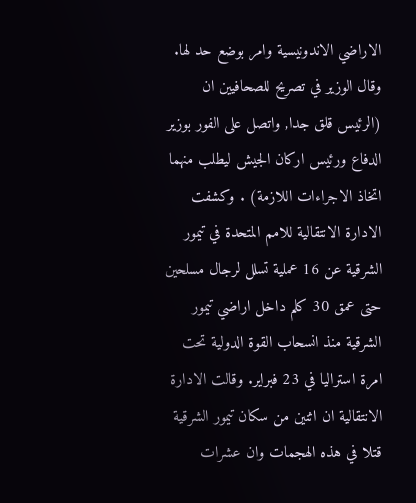الاراضي الاندونيسية وامر بوضع حد لها. وقال الوزير في تصريح للصحافيين ان (الرئيس قلق جدا, واتصل على الفور بوزير الدفاع ورئيس اركان الجيش ليطلب منهما اتخاذ الاجراءات اللازمة) . وكشفت الادارة الانتقالية للامم المتحدة في تيمور الشرقية عن 16 عملية تسلل لرجال مسلحين حتى عمق 30 كلم داخل اراضي تيمور الشرقية منذ انسحاب القوة الدولية تحت امرة استراليا في 23 فبراير. وقالت الادارة الانتقالية ان اثنين من سكان تيمور الشرقية قتلا في هذه الهجمات وان عشرات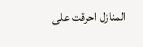المنازل احرقت على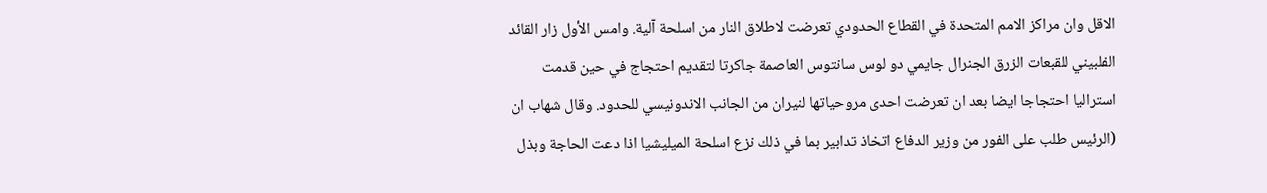الاقل وان مراكز الامم المتحدة في القطاع الحدودي تعرضت لاطلاق النار من اسلحة آلية. وامس الأول زار القائد الفلبيني للقبعات الزرق الجنرال جايمي دو لوس سانتوس العاصمة جاكرتا لتقديم احتجاج في حين قدمت استراليا احتجاجا ايضا بعد ان تعرضت احدى مروحياتها لنيران من الجانب الاندونيسي للحدود. وقال شهاب ان (الرئيس طلب على الفور من وزير الدفاع اتخاذ تدابير بما في ذلك نزع اسلحة الميليشيا اذا دعت الحاجة وبذل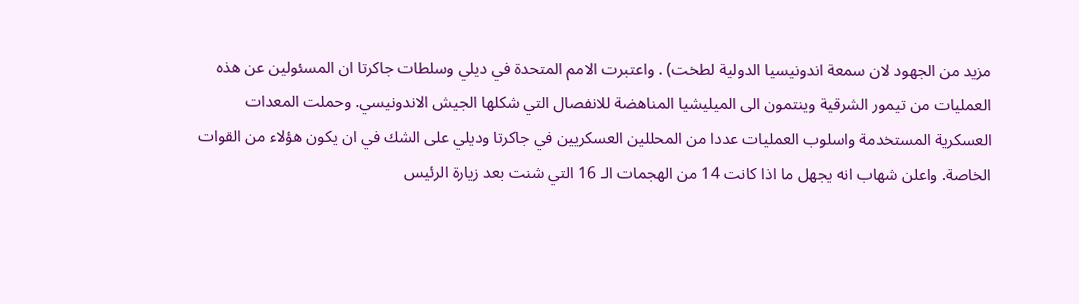مزيد من الجهود لان سمعة اندونيسيا الدولية لطخت) . واعتبرت الامم المتحدة في ديلي وسلطات جاكرتا ان المسئولين عن هذه العمليات من تيمور الشرقية وينتمون الى الميليشيا المناهضة للانفصال التي شكلها الجيش الاندونيسي. وحملت المعدات العسكرية المستخدمة واسلوب العمليات عددا من المحللين العسكريين في جاكرتا وديلي على الشك في ان يكون هؤلاء من القوات الخاصة. واعلن شهاب انه يجهل ما اذا كانت 14 من الهجمات الـ 16 التي شنت بعد زيارة الرئيس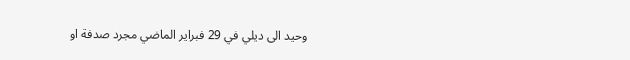وحيد الى ديلي في 29 فبراير الماضي مجرد صدفة او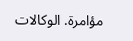مؤامرة. الوكالات